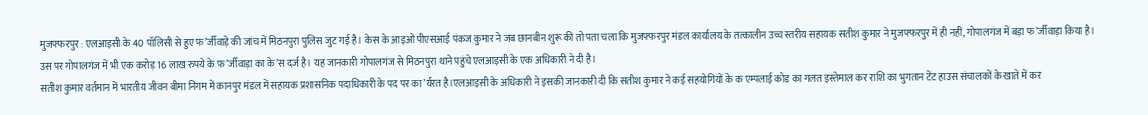मुजफ्फरपुर : एलआइसी के 40 पॉलिसी से हुए फ’र्जीवाड़े की जांच में मिठनपुरा पुलिस जुट गई है। केस के आइओ पीएसआई पंकज कुमार ने जब छानबीन शुरू की तो पता चला कि मुजफ्फरपुर मंडल कार्यालय के तत्कालीन उच्च स्तरीय सहायक सतीश कुमार ने मुजफ्फरपुर में ही नहीं, गोपालगंज में बड़ा फ’र्जीवाड़ा किया है।
उस पर गोपालगंज में भी एक करोड़ 16 लाख रुपये के फ’र्जीवाड़ा का के’स दर्ज है। यह जानकारी गोपालगंज से मिठनपुरा थाने पहुंचे एलआइसी के एक अधिकारी ने दी है।
सतीश कुमार वर्तमान में भारतीय जीवन बीमा निगम में कानपुर मंडल में सहायक प्रशासनिक पदाधिकारी के पद पर का’र्यरत है।एलआइसी के अधिकारी ने इसकी जानकारी दी कि सतीश कुमार ने कई सहयोगियों के क एम्पलाई कोड का गलत इस्तेमाल कर राशि का भुगतान टेंट हाउस संचालकों के खाते में कर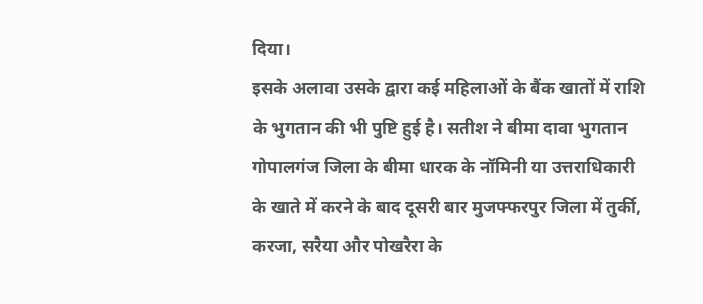दिया।
इसके अलावा उसके द्वारा कई महिलाओं के बैंक खातों में राशि के भुगतान की भी पुष्टि हुई है। सतीश ने बीमा दावा भुगतान गोपालगंज जिला के बीमा धारक के नॉमिनी या उत्तराधिकारी के खाते में करने के बाद दूसरी बार मुजफ्फरपुर जिला में तुर्की, करजा, सरैया और पोखरैरा के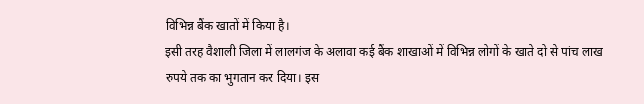विभिन्न बैंक खातों में किया है।
इसी तरह वैशाली जिला में लालगंज के अलावा कई बैंक शाखाओं में विभिन्न लोगों के खाते दो से पांच लाख रुपये तक का भुगतान कर दिया। इस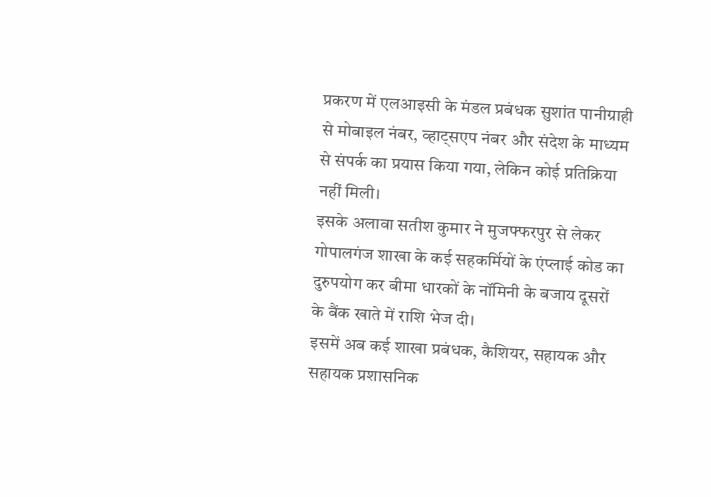प्रकरण में एलआइसी के मंडल प्रबंधक सुशांत पानीग्राही से मोबाइल नंबर, व्हाट्सएप नंबर और संदेश के माध्यम से संपर्क का प्रयास किया गया, लेकिन कोई प्रतिक्रिया नहीं मिली।
इसके अलावा सतीश कुमार ने मुजफ्फरपुर से लेकर गोपालगंज शाखा के कई सहकर्मियों के एंप्लाई कोड का दुरुपयोग कर बीमा धारकों के नॉमिनी के बजाय दूसरों के बैंक खाते में राशि भेज दी।
इसमें अब कई शाखा प्रबंधक, कैशियर, सहायक और सहायक प्रशासनिक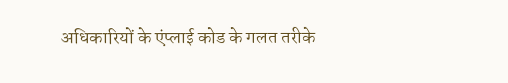अधिकारियों के एंप्लाई कोड के गलत तरीके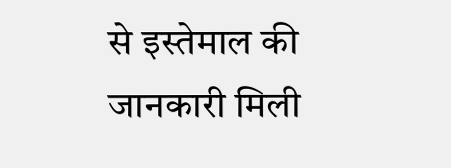से इस्तेमाल की जानकारी मिली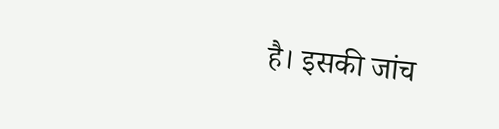है। इसकी जांच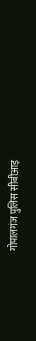गोपालगंज पुलिस सीबीआइ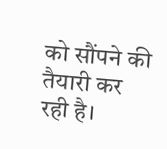को सौंपने की तैयारी कर रही है।